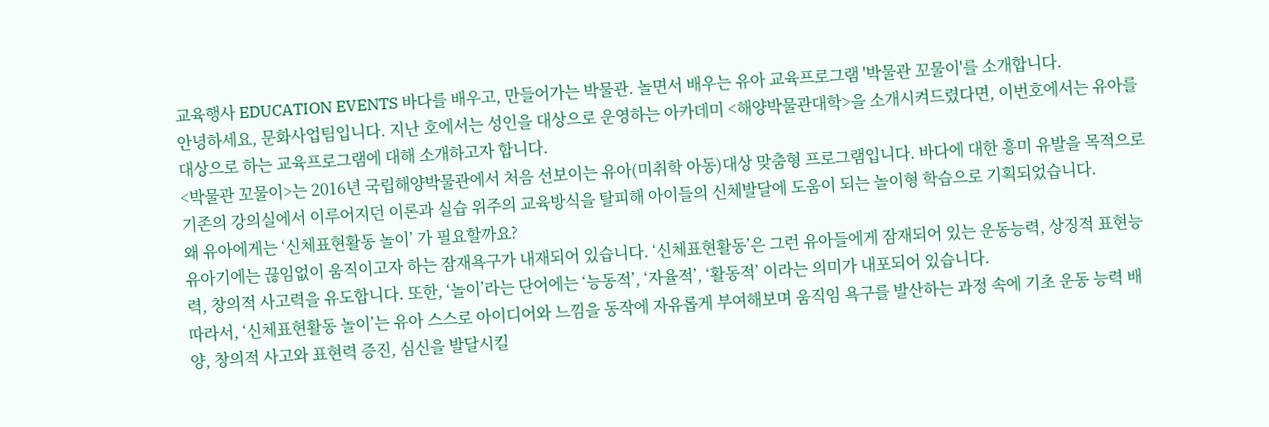교육행사 EDUCATION EVENTS 바다를 배우고, 만들어가는 박물관. 놀면서 배우는 유아 교육프로그램 '박물관 꼬물이'를 소개합니다.
안녕하세요, 문화사업팀입니다. 지난 호에서는 성인을 대상으로 운영하는 아카데미 <해양박물관대학>을 소개시켜드렸다면, 이번호에서는 유아를 대상으로 하는 교육프로그램에 대해 소개하고자 합니다.
<박물관 꼬물이>는 2016년 국립해양박물관에서 처음 선보이는 유아(미취학 아동)대상 맞춤형 프로그램입니다. 바다에 대한 흥미 유발을 목적으로 기존의 강의실에서 이루어지던 이론과 실습 위주의 교육방식을 탈피해 아이들의 신체발달에 도움이 되는 놀이형 학습으로 기획되었습니다.
왜 유아에게는 ‘신체표현활동 놀이’ 가 필요할까요?
유아기에는 끊임없이 움직이고자 하는 잠재욕구가 내재되어 있습니다. ‘신체표현활동’은 그런 유아들에게 잠재되어 있는 운동능력, 상징적 표현능력, 창의적 사고력을 유도합니다. 또한, ‘놀이’라는 단어에는 ‘능동적’, ‘자율적’, ‘활동적’ 이라는 의미가 내포되어 있습니다.
따라서, ‘신체표현활동 놀이’는 유아 스스로 아이디어와 느낌을 동작에 자유롭게 부여해보며 움직임 욕구를 발산하는 과정 속에 기초 운동 능력 배양, 창의적 사고와 표현력 증진, 심신을 발달시킬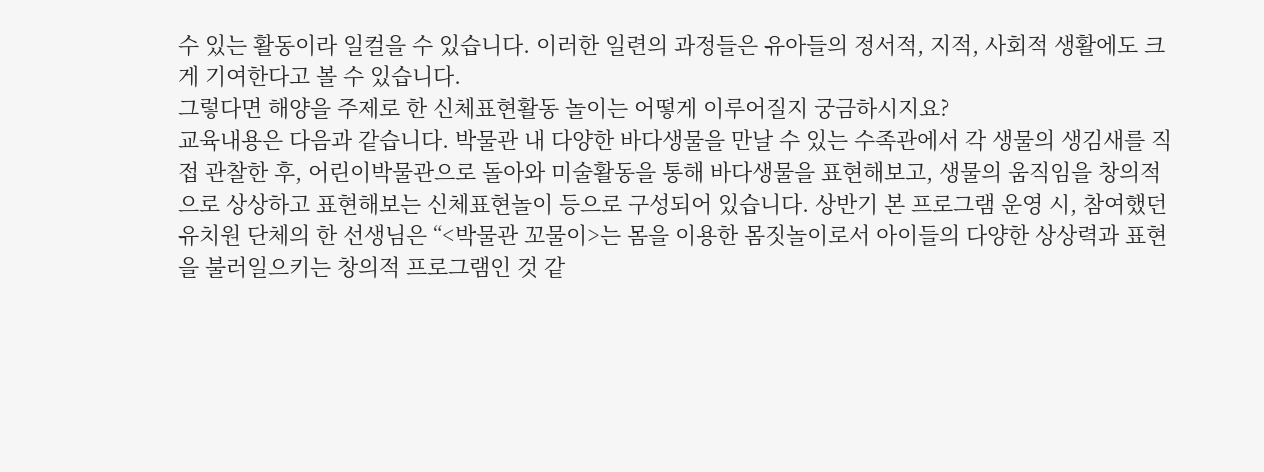수 있는 활동이라 일컬을 수 있습니다. 이러한 일련의 과정들은 유아들의 정서적, 지적, 사회적 생활에도 크게 기여한다고 볼 수 있습니다.
그렇다면 해양을 주제로 한 신체표현활동 놀이는 어떻게 이루어질지 궁금하시지요?
교육내용은 다음과 같습니다. 박물관 내 다양한 바다생물을 만날 수 있는 수족관에서 각 생물의 생김새를 직접 관찰한 후, 어린이박물관으로 돌아와 미술활동을 통해 바다생물을 표현해보고, 생물의 움직임을 창의적으로 상상하고 표현해보는 신체표현놀이 등으로 구성되어 있습니다. 상반기 본 프로그램 운영 시, 참여했던 유치원 단체의 한 선생님은 “<박물관 꼬물이>는 몸을 이용한 몸짓놀이로서 아이들의 다양한 상상력과 표현을 불러일으키는 창의적 프로그램인 것 같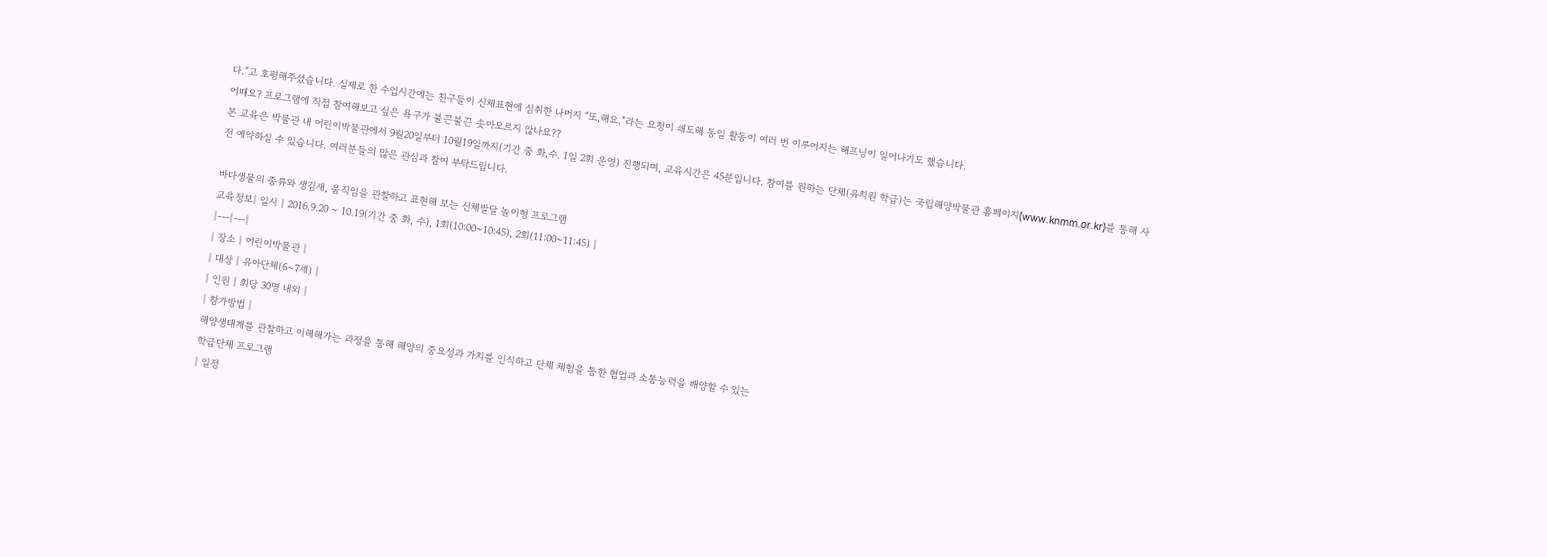다.”고 호평해주셨습니다. 실제로 한 수업시간에는 친구들이 신체표현에 심취한 나머지 “또,해요.”라는 요청이 쇄도해 동일 활동이 여러 번 이루어지는 해프닝이 일어나기도 했습니다.
어때요? 프로그램에 직접 참여해보고 싶은 욕구가 불끈불끈 솟아오르지 않나요??
본 교육은 박물관 내 어린이박물관에서 9월20일부터 10월19일까지(기간 중 화,수. 1일 2회 운영) 진행되며, 교육시간은 45분입니다. 참여를 원하는 단체(유치원 학급)는 국립해양박물관 홈페이지(www.knmm.or.kr)를 통해 사전 예약하실 수 있습니다. 여러분들의 많은 관심과 참여 부탁드립니다.

바다생물의 종류와 생김새, 움직임을 관찰하고 표현해 보는 신체발달 놀이형 프로그램
교육정보| 일시 | 2016.9.20 ~ 10.19(기간 중 화, 수), 1회(10:00~10:45), 2회(11:00~11:45) |
|---|---|
| 장소 | 어린이박물관 |
| 대상 | 유아단체(6~7세) |
| 인원 | 회당 30명 내외 |
| 참가방법 |
해양생태계를 관찰하고 이해해가는 과정을 통해 해양의 중요성과 가치를 인식하고 단체 체험을 통한 협업과 소통능력을 배양할 수 있는
학급단체 프로그램
| 일정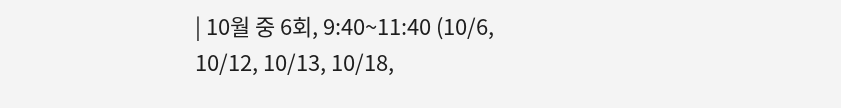| 10월 중 6회, 9:40~11:40 (10/6, 10/12, 10/13, 10/18,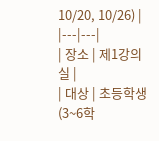10/20, 10/26) |
|---|---|
| 장소 | 제1강의실 |
| 대상 | 초등학생(3~6학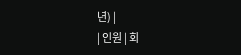년) |
| 인원 | 회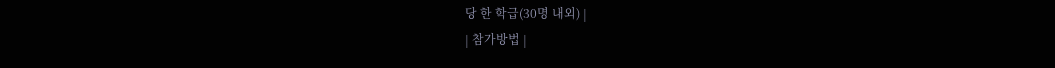당 한 학급(30명 내외) |
| 참가방법 |